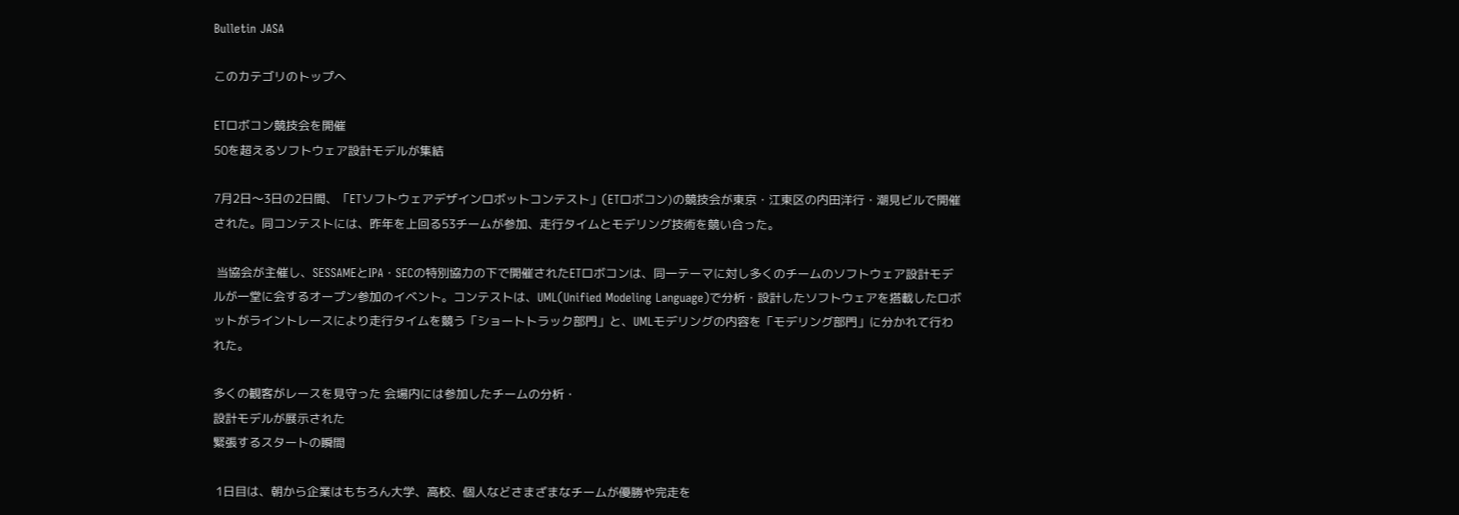Bulletin JASA

このカテゴリのトップへ

ETロボコン競技会を開催
50を超えるソフトウェア設計モデルが集結

7月2日〜3日の2日間、「ETソフトウェアデザインロボットコンテスト」(ETロボコン)の競技会が東京・江東区の内田洋行・潮見ビルで開催された。同コンテストには、昨年を上回る53チームが参加、走行タイムとモデリング技術を競い合った。

 当協会が主催し、SESSAMEとIPA・SECの特別協力の下で開催されたETロボコンは、同一テーマに対し多くのチームのソフトウェア設計モデルが一堂に会するオープン参加のイベント。コンテストは、UML(Unified Modeling Language)で分析・設計したソフトウェアを搭載したロボットがライントレースにより走行タイムを競う「ショートトラック部門」と、UMLモデリングの内容を「モデリング部門」に分かれて行われた。

多くの観客がレースを見守った 会場内には参加したチームの分析・
設計モデルが展示された
緊張するスタートの瞬間

 1日目は、朝から企業はもちろん大学、高校、個人などさまざまなチームが優勝や完走を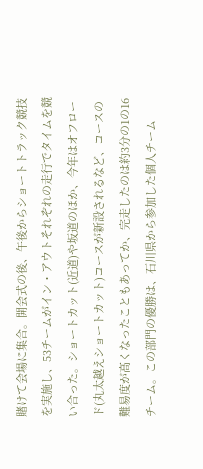賭けて会場に集合。開会式の後、午後からショートトラック競技を実施し、53チームがイン・アウトそれぞれの走行でタイムを競い合った。ショートカット(近道)や坂道のほか、今年はオフロード(丸太越えショートカット)コースが新設されるなど、コースの難易度が高くなったこともあってか、完走したのは約3分の1の16チーム。この部門の優勝は、石川県から参加した個人チーム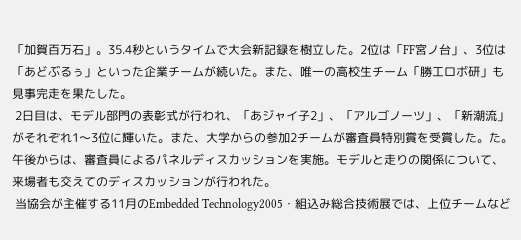「加賀百万石」。35.4秒というタイムで大会新記録を樹立した。2位は「FF宮ノ台」、3位は「あどぶるぅ」といった企業チームが続いた。また、唯一の高校生チーム「勝工ロボ研」も見事完走を果たした。
 2日目は、モデル部門の表彰式が行われ、「あジャイ子2」、「アルゴノーツ」、「新潮流」がそれぞれ1〜3位に輝いた。また、大学からの参加2チームが審査員特別賞を受賞した。た。午後からは、審査員によるパネルディスカッションを実施。モデルと走りの関係について、来場者も交えてのディスカッションが行われた。
 当協会が主催する11月のEmbedded Technology2005・組込み総合技術展では、上位チームなど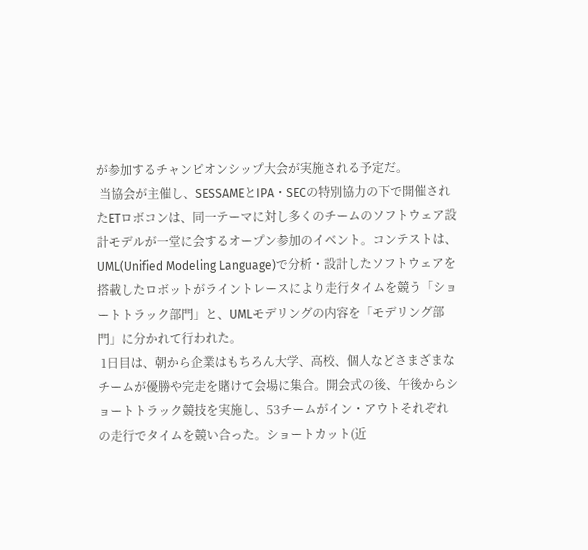が参加するチャンピオンシップ大会が実施される予定だ。
 当協会が主催し、SESSAMEとIPA・SECの特別協力の下で開催されたETロボコンは、同一テーマに対し多くのチームのソフトウェア設計モデルが一堂に会するオープン参加のイベント。コンテストは、UML(Unified Modeling Language)で分析・設計したソフトウェアを搭載したロボットがライントレースにより走行タイムを競う「ショートトラック部門」と、UMLモデリングの内容を「モデリング部門」に分かれて行われた。
 1日目は、朝から企業はもちろん大学、高校、個人などさまざまなチームが優勝や完走を賭けて会場に集合。開会式の後、午後からショートトラック競技を実施し、53チームがイン・アウトそれぞれの走行でタイムを競い合った。ショートカット(近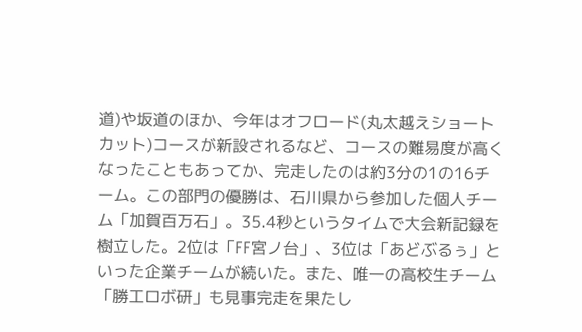道)や坂道のほか、今年はオフロード(丸太越えショートカット)コースが新設されるなど、コースの難易度が高くなったこともあってか、完走したのは約3分の1の16チーム。この部門の優勝は、石川県から参加した個人チーム「加賀百万石」。35.4秒というタイムで大会新記録を樹立した。2位は「FF宮ノ台」、3位は「あどぶるぅ」といった企業チームが続いた。また、唯一の高校生チーム「勝工ロボ研」も見事完走を果たし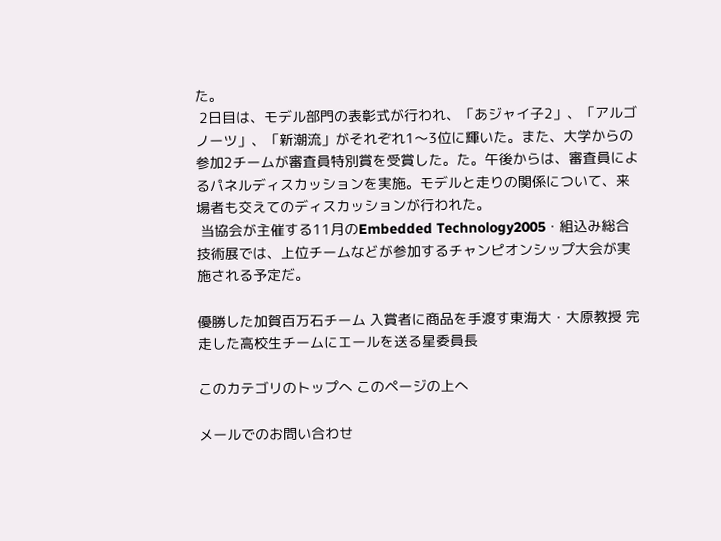た。
 2日目は、モデル部門の表彰式が行われ、「あジャイ子2」、「アルゴノーツ」、「新潮流」がそれぞれ1〜3位に輝いた。また、大学からの参加2チームが審査員特別賞を受賞した。た。午後からは、審査員によるパネルディスカッションを実施。モデルと走りの関係について、来場者も交えてのディスカッションが行われた。
 当協会が主催する11月のEmbedded Technology2005・組込み総合技術展では、上位チームなどが参加するチャンピオンシップ大会が実施される予定だ。

優勝した加賀百万石チーム 入賞者に商品を手渡す東海大・大原教授 完走した高校生チームにエールを送る星委員長

このカテゴリのトップへ このページの上へ

メールでのお問い合わせ